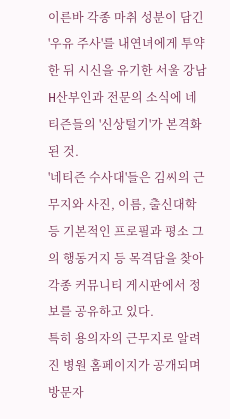이른바 각종 마취 성분이 담긴 '우유 주사'를 내연녀에게 투약한 뒤 시신을 유기한 서울 강남 H산부인과 전문의 소식에 네티즌들의 '신상털기'가 본격화 된 것.
'네티즌 수사대'들은 김씨의 근무지와 사진, 이름, 출신대학 등 기본적인 프로필과 평소 그의 행동거지 등 목격담을 찾아 각종 커뮤니티 게시판에서 정보를 공유하고 있다.
특히 용의자의 근무지로 알려진 병원 홈페이지가 공개되며 방문자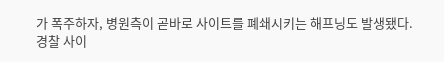가 폭주하자, 병원측이 곧바로 사이트를 폐쇄시키는 해프닝도 발생됐다.
경찰 사이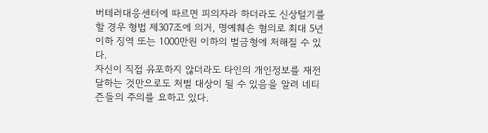버테러대응센터에 따르면 피의자라 하더라도 신상털기를 할 경우 형법 제307조에 의거, 명예훼손 혐의로 최대 5년 이하 징역 또는 1000만원 이하의 벌금형에 처해질 수 있다.
자신이 직접 유포하지 않더라도 타인의 개인정보를 재전달하는 것만으로도 처벌 대상이 될 수 있음을 알려 네티즌들의 주의를 요하고 있다.